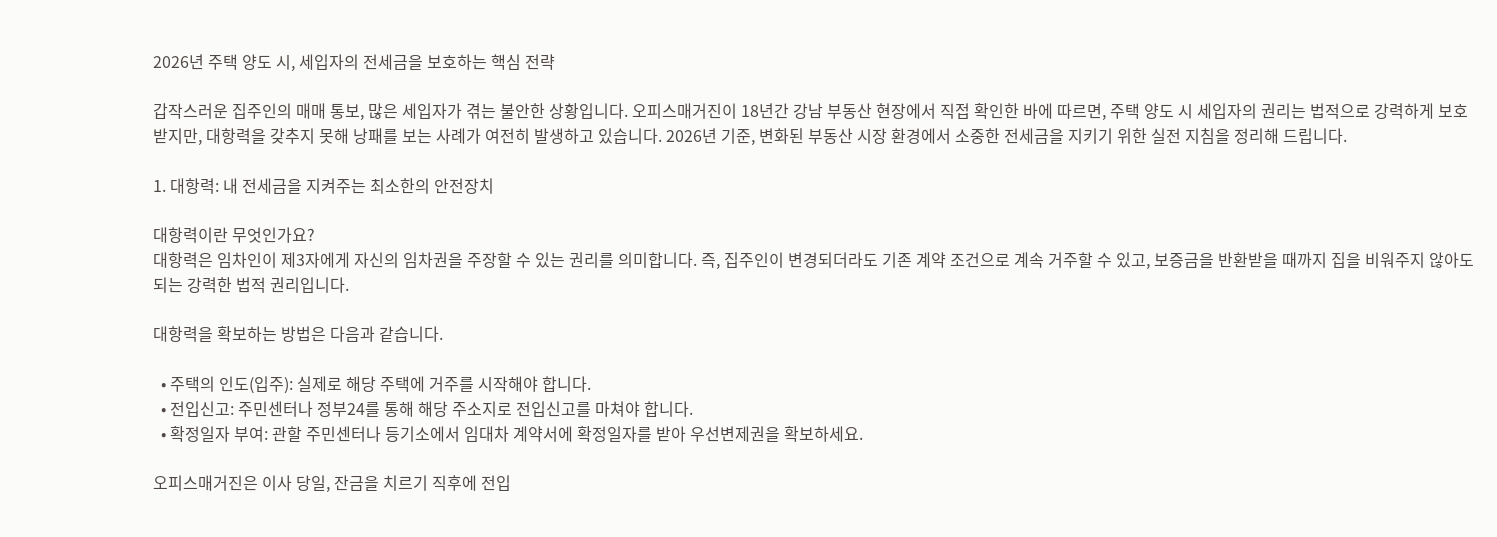2026년 주택 양도 시, 세입자의 전세금을 보호하는 핵심 전략

갑작스러운 집주인의 매매 통보, 많은 세입자가 겪는 불안한 상황입니다. 오피스매거진이 18년간 강남 부동산 현장에서 직접 확인한 바에 따르면, 주택 양도 시 세입자의 권리는 법적으로 강력하게 보호받지만, 대항력을 갖추지 못해 낭패를 보는 사례가 여전히 발생하고 있습니다. 2026년 기준, 변화된 부동산 시장 환경에서 소중한 전세금을 지키기 위한 실전 지침을 정리해 드립니다.

1. 대항력: 내 전세금을 지켜주는 최소한의 안전장치

대항력이란 무엇인가요?
대항력은 임차인이 제3자에게 자신의 임차권을 주장할 수 있는 권리를 의미합니다. 즉, 집주인이 변경되더라도 기존 계약 조건으로 계속 거주할 수 있고, 보증금을 반환받을 때까지 집을 비워주지 않아도 되는 강력한 법적 권리입니다.

대항력을 확보하는 방법은 다음과 같습니다.

  • 주택의 인도(입주): 실제로 해당 주택에 거주를 시작해야 합니다.
  • 전입신고: 주민센터나 정부24를 통해 해당 주소지로 전입신고를 마쳐야 합니다.
  • 확정일자 부여: 관할 주민센터나 등기소에서 임대차 계약서에 확정일자를 받아 우선변제권을 확보하세요.

오피스매거진은 이사 당일, 잔금을 치르기 직후에 전입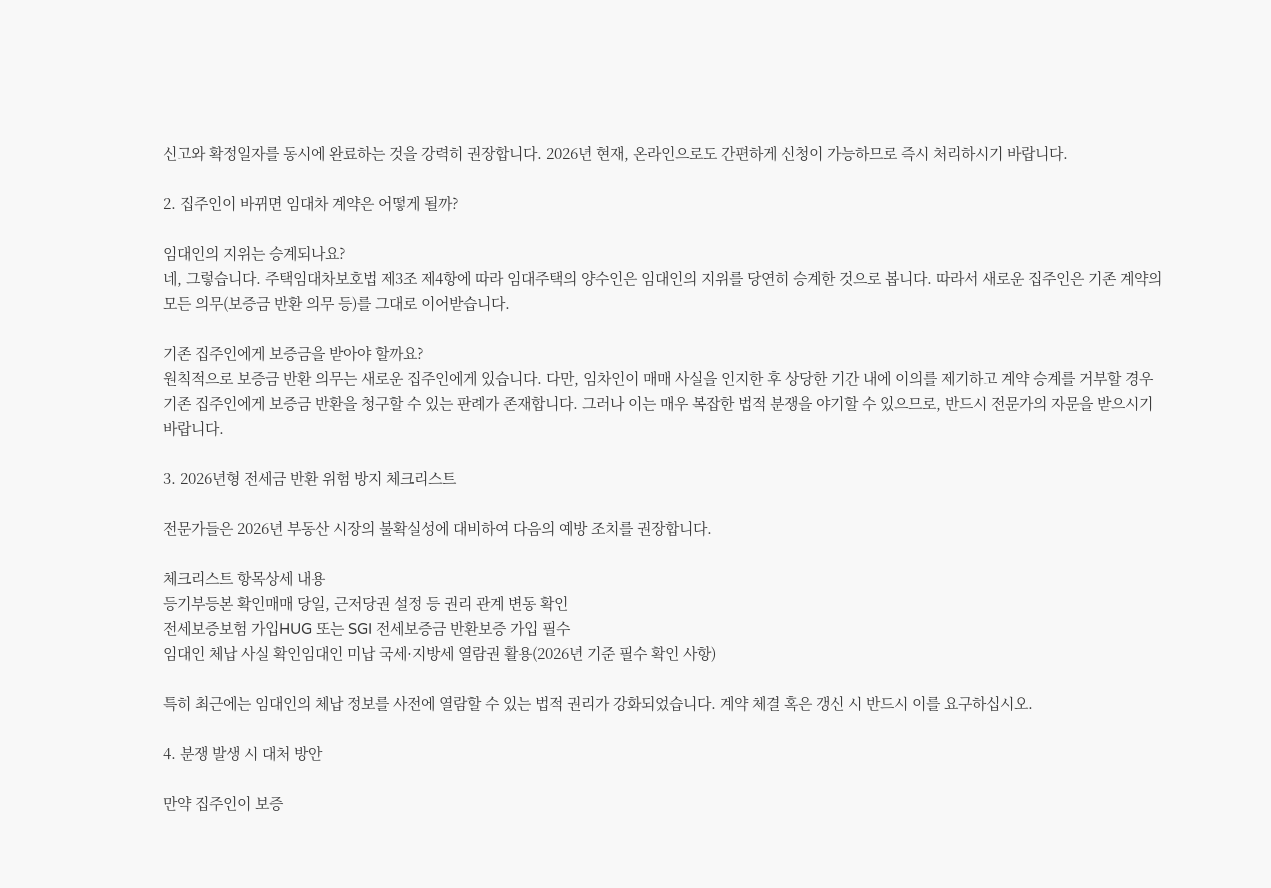신고와 확정일자를 동시에 완료하는 것을 강력히 권장합니다. 2026년 현재, 온라인으로도 간편하게 신청이 가능하므로 즉시 처리하시기 바랍니다.

2. 집주인이 바뀌면 임대차 계약은 어떻게 될까?

임대인의 지위는 승계되나요?
네, 그렇습니다. 주택임대차보호법 제3조 제4항에 따라 임대주택의 양수인은 임대인의 지위를 당연히 승계한 것으로 봅니다. 따라서 새로운 집주인은 기존 계약의 모든 의무(보증금 반환 의무 등)를 그대로 이어받습니다.

기존 집주인에게 보증금을 받아야 할까요?
원칙적으로 보증금 반환 의무는 새로운 집주인에게 있습니다. 다만, 임차인이 매매 사실을 인지한 후 상당한 기간 내에 이의를 제기하고 계약 승계를 거부할 경우 기존 집주인에게 보증금 반환을 청구할 수 있는 판례가 존재합니다. 그러나 이는 매우 복잡한 법적 분쟁을 야기할 수 있으므로, 반드시 전문가의 자문을 받으시기 바랍니다.

3. 2026년형 전세금 반환 위험 방지 체크리스트

전문가들은 2026년 부동산 시장의 불확실성에 대비하여 다음의 예방 조치를 권장합니다.

체크리스트 항목상세 내용
등기부등본 확인매매 당일, 근저당권 설정 등 권리 관계 변동 확인
전세보증보험 가입HUG 또는 SGI 전세보증금 반환보증 가입 필수
임대인 체납 사실 확인임대인 미납 국세·지방세 열람권 활용(2026년 기준 필수 확인 사항)

특히 최근에는 임대인의 체납 정보를 사전에 열람할 수 있는 법적 권리가 강화되었습니다. 계약 체결 혹은 갱신 시 반드시 이를 요구하십시오.

4. 분쟁 발생 시 대처 방안

만약 집주인이 보증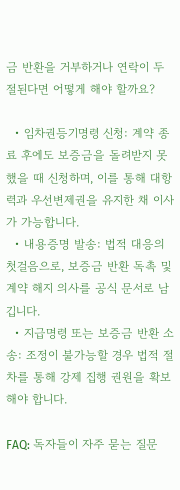금 반환을 거부하거나 연락이 두절된다면 어떻게 해야 할까요?

  • 임차권등기명령 신청: 계약 종료 후에도 보증금을 돌려받지 못했을 때 신청하며, 이를 통해 대항력과 우선변제권을 유지한 채 이사가 가능합니다.
  • 내용증명 발송: 법적 대응의 첫걸음으로, 보증금 반환 독촉 및 계약 해지 의사를 공식 문서로 남깁니다.
  • 지급명령 또는 보증금 반환 소송: 조정이 불가능할 경우 법적 절차를 통해 강제 집행 권원을 확보해야 합니다.

FAQ: 독자들이 자주 묻는 질문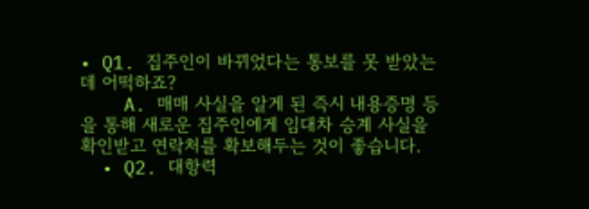• Q1. 집주인이 바뀌었다는 통보를 못 받았는데 어떡하죠?
    A. 매매 사실을 알게 된 즉시 내용증명 등을 통해 새로운 집주인에게 임대차 승계 사실을 확인받고 연락처를 확보해두는 것이 좋습니다.
  • Q2. 대항력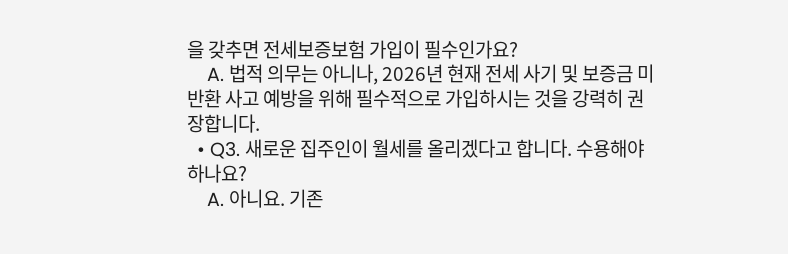을 갖추면 전세보증보험 가입이 필수인가요?
    A. 법적 의무는 아니나, 2026년 현재 전세 사기 및 보증금 미반환 사고 예방을 위해 필수적으로 가입하시는 것을 강력히 권장합니다.
  • Q3. 새로운 집주인이 월세를 올리겠다고 합니다. 수용해야 하나요?
    A. 아니요. 기존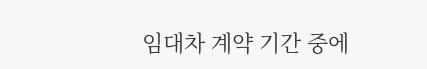임대차 계약 기간 중에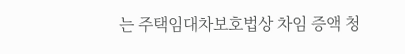는 주택임대차보호법상 차임 증액 청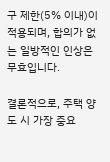구 제한(5% 이내)이 적용되며, 합의가 없는 일방적인 인상은 무효입니다.

결론적으로, 주택 양도 시 가장 중요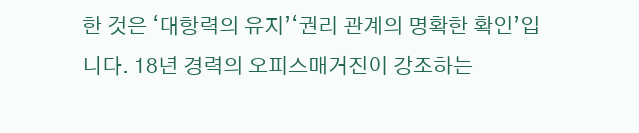한 것은 ‘대항력의 유지’‘권리 관계의 명확한 확인’입니다. 18년 경력의 오피스매거진이 강조하는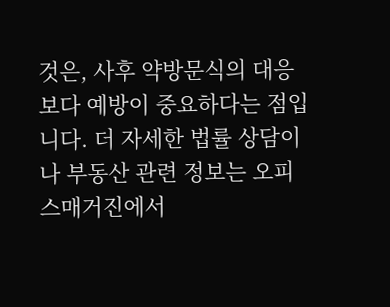것은, 사후 약방문식의 대응보다 예방이 중요하다는 점입니다. 더 자세한 법률 상담이나 부동산 관련 정보는 오피스매거진에서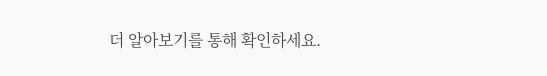더 알아보기를 통해 확인하세요.